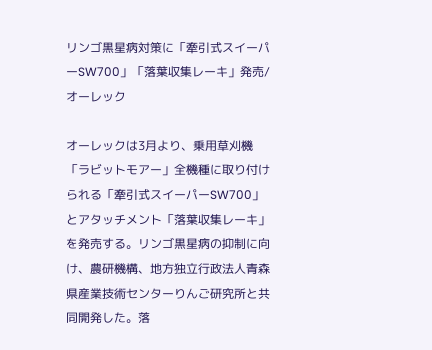リンゴ黒星病対策に「牽引式スイーパーSW700」「落葉収集レーキ」発売/オーレック

オーレックは3月より、乗用草刈機「ラビットモアー」全機種に取り付けられる「牽引式スイーパーSW700」とアタッチメント「落葉収集レーキ」を発売する。リンゴ黒星病の抑制に向け、農研機構、地方独立行政法人青森県産業技術センターりんご研究所と共同開発した。落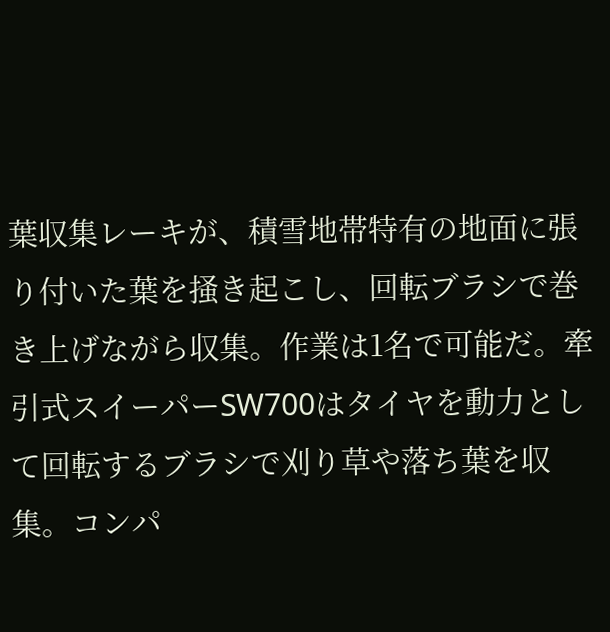葉収集レーキが、積雪地帯特有の地面に張り付いた葉を掻き起こし、回転ブラシで巻き上げながら収集。作業は1名で可能だ。牽引式スイーパーSW700はタイヤを動力として回転するブラシで刈り草や落ち葉を収集。コンパ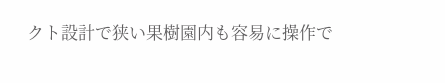クト設計で狭い果樹園内も容易に操作で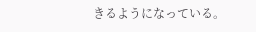きるようになっている。